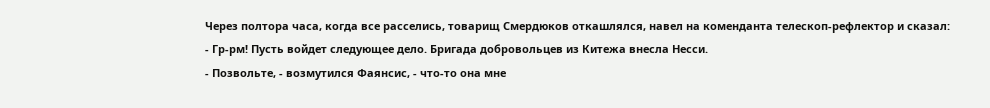Через полтора часа, когда все расселись, товарищ Смердюков откашлялся, навел на коменданта телескоп-рефлектор и сказал:
- Гр-рм! Пусть войдет следующее дело. Бригада добровольцев из Китежа внесла Несси.
- Позвольте, - возмутился Фаянсис, - что-то она мне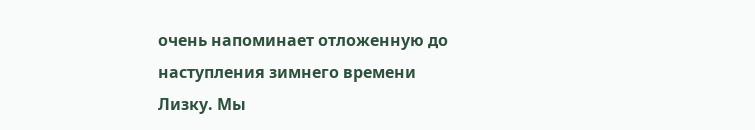очень напоминает отложенную до наступления зимнего времени Лизку. Мы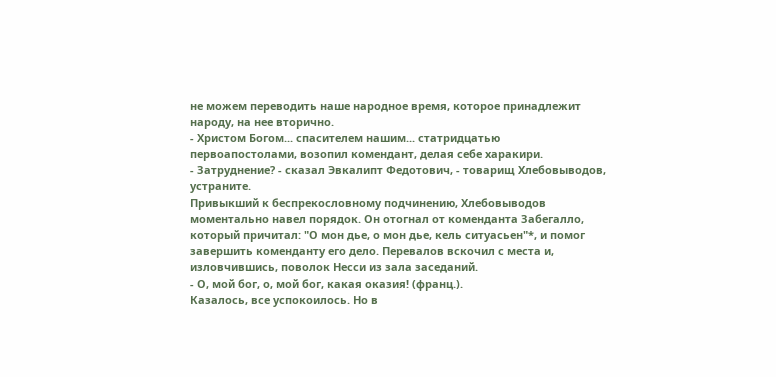не можем переводить наше народное время, которое принадлежит народу, на нее вторично.
- Христом Богом... спасителем нашим... статридцатью первоапостолами, возопил комендант, делая себе харакири.
- Затруднение? - сказал Эвкалипт Федотович, - товарищ Хлебовыводов, устраните.
Привыкший к беспрекословному подчинению, Хлебовыводов моментально навел порядок. Он отогнал от коменданта Забегалло, который причитал: "О мон дье, о мон дье, кель ситуасьен"*, и помог завершить коменданту его дело. Перевалов вскочил с места и, изловчившись, поволок Несси из зала заседаний.
- О, мой бог, о, мой бог, какая оказия! (франц.).
Казалось, все успокоилось. Но в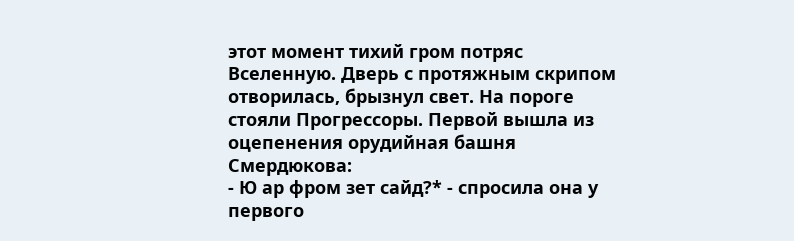этот момент тихий гром потряс Вселенную. Дверь с протяжным скрипом отворилась, брызнул свет. На пороге стояли Прогрессоры. Первой вышла из оцепенения орудийная башня Смердюкова:
- Ю ар фром зет сайд?* - спросила она у первого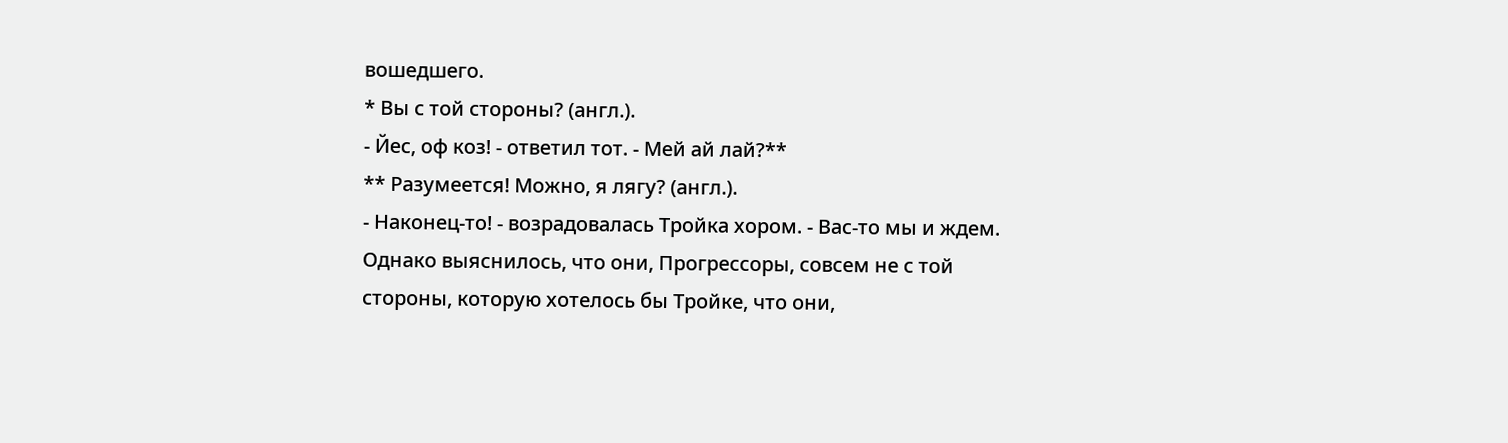вошедшего.
* Вы с той стороны? (англ.).
- Йес, оф коз! - ответил тот. - Мей ай лай?**
** Разумеется! Можно, я лягу? (англ.).
- Наконец-то! - возрадовалась Тройка хором. - Вас-то мы и ждем.
Однако выяснилось, что они, Прогрессоры, совсем не с той стороны, которую хотелось бы Тройке, что они,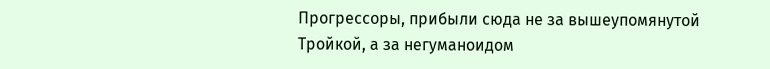Прогрессоры, прибыли сюда не за вышеупомянутой Тройкой, а за негуманоидом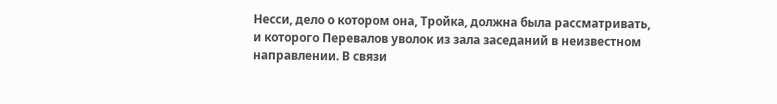Несси, дело о котором она, Тройка, должна была рассматривать, и которого Перевалов уволок из зала заседаний в неизвестном направлении. В связи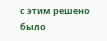с этим решено было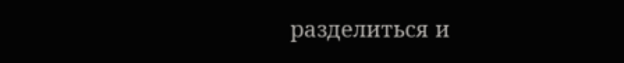разделиться и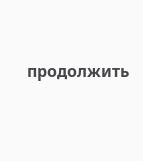продолжить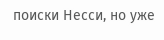поиски Несси, но уже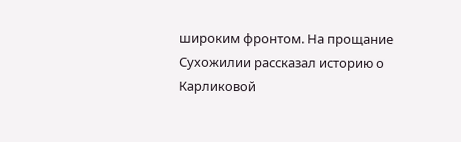широким фронтом. На прощание Сухожилии рассказал историю о Карликовой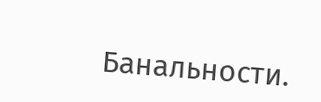Банальности.